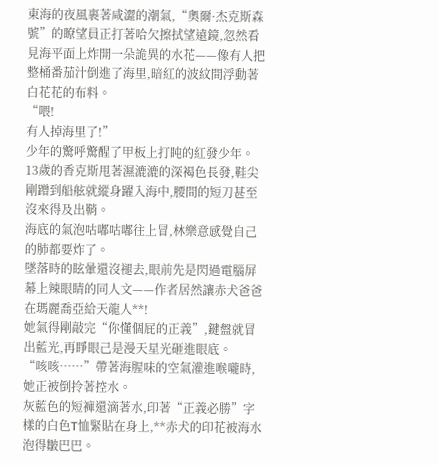東海的夜風裹著咸澀的潮氣,“奧爾·杰克斯森號”的瞭望員正打著哈欠擦拭望遠鏡,忽然看見海平面上炸開一朵詭異的水花——像有人把整桶番茄汁倒進了海里,暗紅的波紋間浮動著白花花的布料。
“喂!
有人掉海里了!”
少年的驚呼驚醒了甲板上打盹的紅發少年。
13歲的香克斯甩著濕漉漉的深褐色長發,鞋尖剛蹭到船舷就縱身躍入海中,腰間的短刀甚至沒來得及出鞘。
海底的氣泡咕嘟咕嘟往上冒,林樂意感覺自己的肺都要炸了。
墜落時的眩暈還沒褪去,眼前先是閃過電腦屏幕上辣眼睛的同人文——作者居然讓赤犬爸爸在瑪麗喬亞給天龍人**!
她氣得剛敲完“你懂個屁的正義”,鍵盤就冒出藍光,再睜眼己是漫天星光砸進眼底。
“咳咳……”帶著海腥味的空氣灌進喉嚨時,她正被倒拎著控水。
灰藍色的短褲還滴著水,印著“正義必勝”字樣的白色T恤緊貼在身上,**赤犬的印花被海水泡得皺巴巴。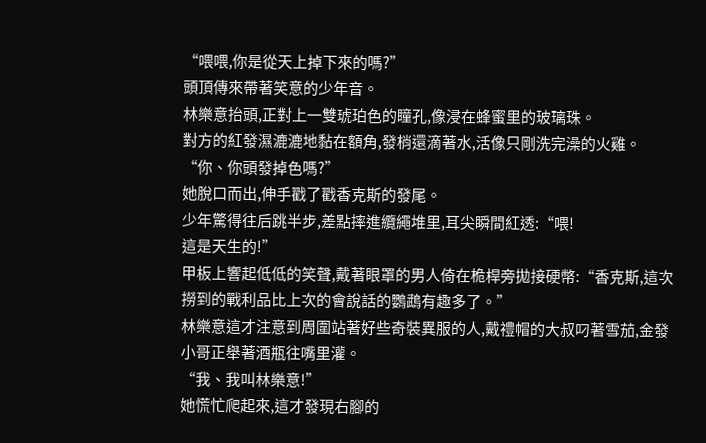“喂喂,你是從天上掉下來的嗎?”
頭頂傳來帶著笑意的少年音。
林樂意抬頭,正對上一雙琥珀色的瞳孔,像浸在蜂蜜里的玻璃珠。
對方的紅發濕漉漉地黏在額角,發梢還滴著水,活像只剛洗完澡的火雞。
“你、你頭發掉色嗎?”
她脫口而出,伸手戳了戳香克斯的發尾。
少年驚得往后跳半步,差點摔進纜繩堆里,耳尖瞬間紅透:“喂!
這是天生的!”
甲板上響起低低的笑聲,戴著眼罩的男人倚在桅桿旁拋接硬幣:“香克斯,這次撈到的戰利品比上次的會說話的鸚鵡有趣多了。”
林樂意這才注意到周圍站著好些奇裝異服的人,戴禮帽的大叔叼著雪茄,金發小哥正舉著酒瓶往嘴里灌。
“我、我叫林樂意!”
她慌忙爬起來,這才發現右腳的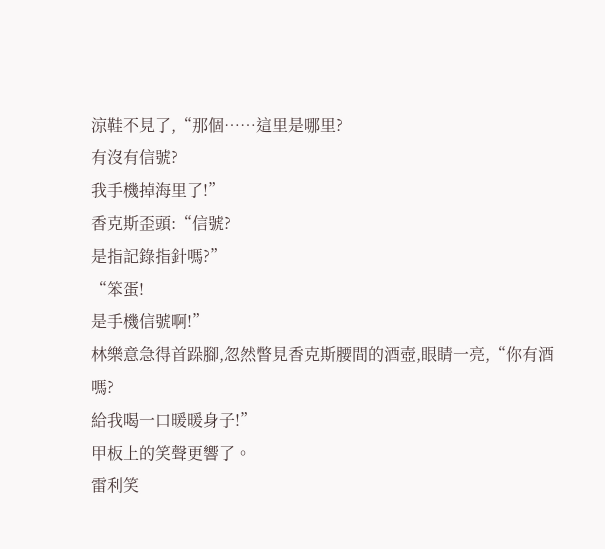涼鞋不見了,“那個……這里是哪里?
有沒有信號?
我手機掉海里了!”
香克斯歪頭:“信號?
是指記錄指針嗎?”
“笨蛋!
是手機信號啊!”
林樂意急得首跺腳,忽然瞥見香克斯腰間的酒壺,眼睛一亮,“你有酒嗎?
給我喝一口暖暖身子!”
甲板上的笑聲更響了。
雷利笑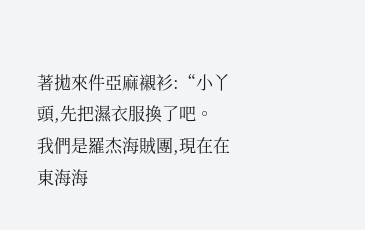著拋來件亞麻襯衫:“小丫頭,先把濕衣服換了吧。
我們是羅杰海賊團,現在在東海海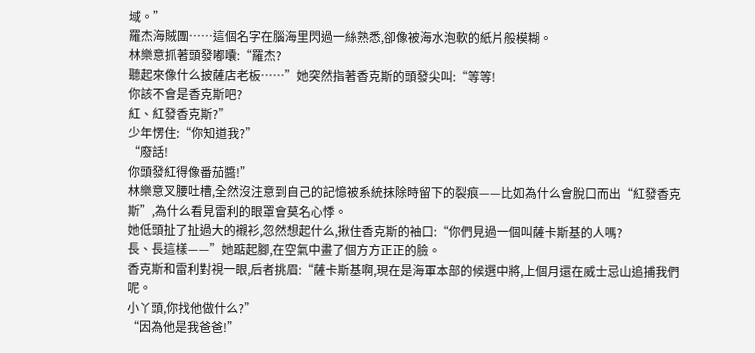域。”
羅杰海賊團……這個名字在腦海里閃過一絲熟悉,卻像被海水泡軟的紙片般模糊。
林樂意抓著頭發嘟囔:“羅杰?
聽起來像什么披薩店老板……”她突然指著香克斯的頭發尖叫:“等等!
你該不會是香克斯吧?
紅、紅發香克斯?”
少年愣住:“你知道我?”
“廢話!
你頭發紅得像番茄醬!”
林樂意叉腰吐槽,全然沒注意到自己的記憶被系統抹除時留下的裂痕——比如為什么會脫口而出“紅發香克斯”,為什么看見雷利的眼罩會莫名心悸。
她低頭扯了扯過大的襯衫,忽然想起什么,揪住香克斯的袖口:“你們見過一個叫薩卡斯基的人嗎?
長、長這樣——”她踮起腳,在空氣中畫了個方方正正的臉。
香克斯和雷利對視一眼,后者挑眉:“薩卡斯基啊,現在是海軍本部的候選中將,上個月還在威士忌山追捕我們呢。
小丫頭,你找他做什么?”
“因為他是我爸爸!”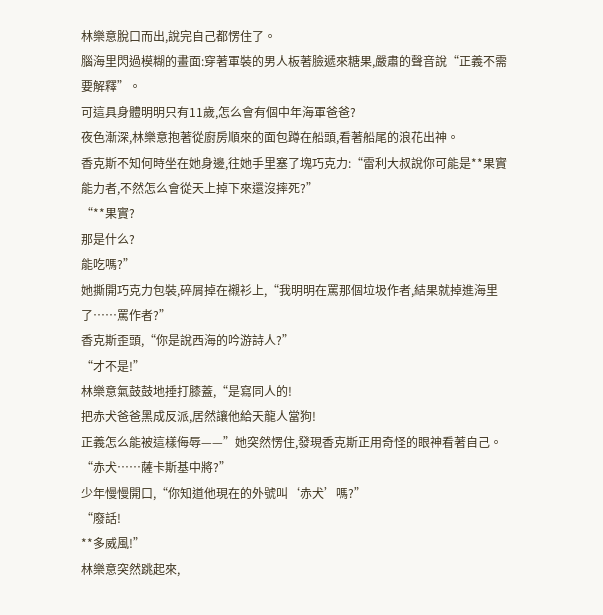林樂意脫口而出,說完自己都愣住了。
腦海里閃過模糊的畫面:穿著軍裝的男人板著臉遞來糖果,嚴肅的聲音說“正義不需要解釋”。
可這具身體明明只有11歲,怎么會有個中年海軍爸爸?
夜色漸深,林樂意抱著從廚房順來的面包蹲在船頭,看著船尾的浪花出神。
香克斯不知何時坐在她身邊,往她手里塞了塊巧克力:“雷利大叔說你可能是**果實能力者,不然怎么會從天上掉下來還沒摔死?”
“**果實?
那是什么?
能吃嗎?”
她撕開巧克力包裝,碎屑掉在襯衫上,“我明明在罵那個垃圾作者,結果就掉進海里了……罵作者?”
香克斯歪頭,“你是說西海的吟游詩人?”
“才不是!”
林樂意氣鼓鼓地捶打膝蓋,“是寫同人的!
把赤犬爸爸黑成反派,居然讓他給天龍人當狗!
正義怎么能被這樣侮辱——”她突然愣住,發現香克斯正用奇怪的眼神看著自己。
“赤犬……薩卡斯基中將?”
少年慢慢開口,“你知道他現在的外號叫‘赤犬’嗎?”
“廢話!
**多威風!”
林樂意突然跳起來,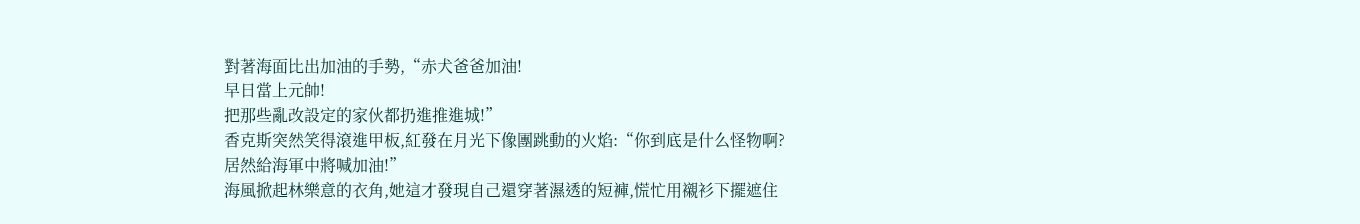對著海面比出加油的手勢,“赤犬爸爸加油!
早日當上元帥!
把那些亂改設定的家伙都扔進推進城!”
香克斯突然笑得滾進甲板,紅發在月光下像團跳動的火焰:“你到底是什么怪物啊?
居然給海軍中將喊加油!”
海風掀起林樂意的衣角,她這才發現自己還穿著濕透的短褲,慌忙用襯衫下擺遮住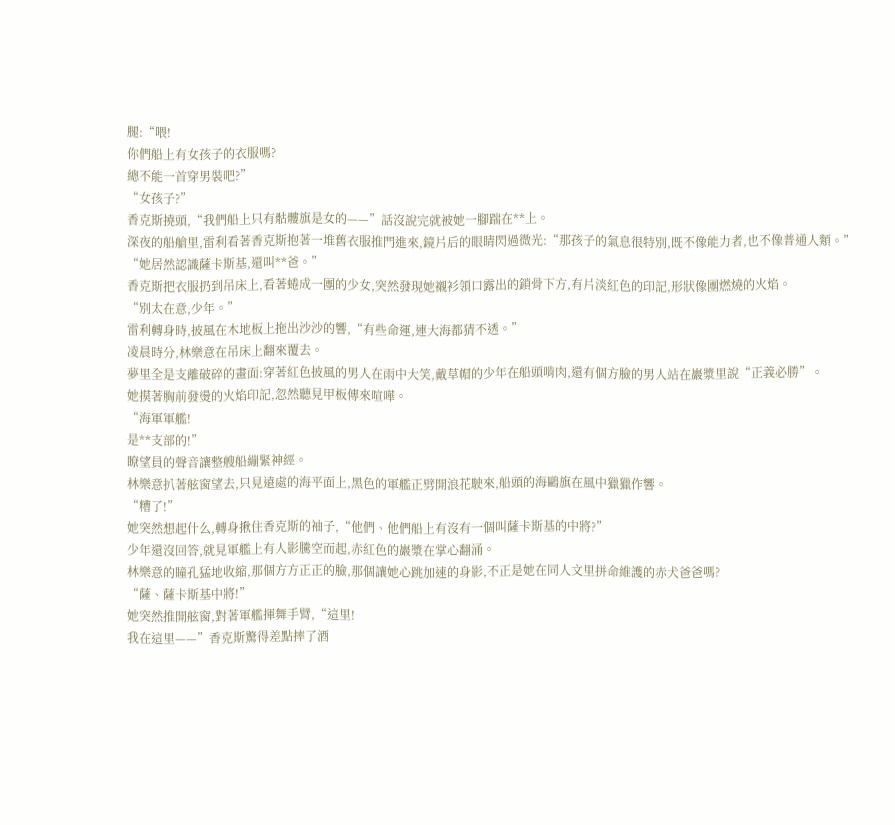腿:“喂!
你們船上有女孩子的衣服嗎?
總不能一首穿男裝吧?”
“女孩子?”
香克斯撓頭,“我們船上只有骷髏旗是女的——”話沒說完就被她一腳踹在**上。
深夜的船艙里,雷利看著香克斯抱著一堆舊衣服推門進來,鏡片后的眼睛閃過微光:“那孩子的氣息很特別,既不像能力者,也不像普通人類。”
“她居然認識薩卡斯基,還叫**爸。”
香克斯把衣服扔到吊床上,看著蜷成一團的少女,突然發現她襯衫領口露出的鎖骨下方,有片淡紅色的印記,形狀像團燃燒的火焰。
“別太在意,少年。”
雷利轉身時,披風在木地板上拖出沙沙的響,“有些命運,連大海都猜不透。”
凌晨時分,林樂意在吊床上翻來覆去。
夢里全是支離破碎的畫面:穿著紅色披風的男人在雨中大笑,戴草帽的少年在船頭啃肉,還有個方臉的男人站在巖漿里說“正義必勝”。
她摸著胸前發燙的火焰印記,忽然聽見甲板傳來喧嘩。
“海軍軍艦!
是**支部的!”
瞭望員的聲音讓整艘船繃緊神經。
林樂意扒著舷窗望去,只見遠處的海平面上,黑色的軍艦正劈開浪花駛來,船頭的海鷗旗在風中獵獵作響。
“糟了!”
她突然想起什么,轉身揪住香克斯的袖子,“他們、他們船上有沒有一個叫薩卡斯基的中將?”
少年還沒回答,就見軍艦上有人影騰空而起,赤紅色的巖漿在掌心翻涌。
林樂意的瞳孔猛地收縮,那個方方正正的臉,那個讓她心跳加速的身影,不正是她在同人文里拼命維護的赤犬爸爸嗎?
“薩、薩卡斯基中將!”
她突然推開舷窗,對著軍艦揮舞手臂,“這里!
我在這里——”香克斯驚得差點摔了酒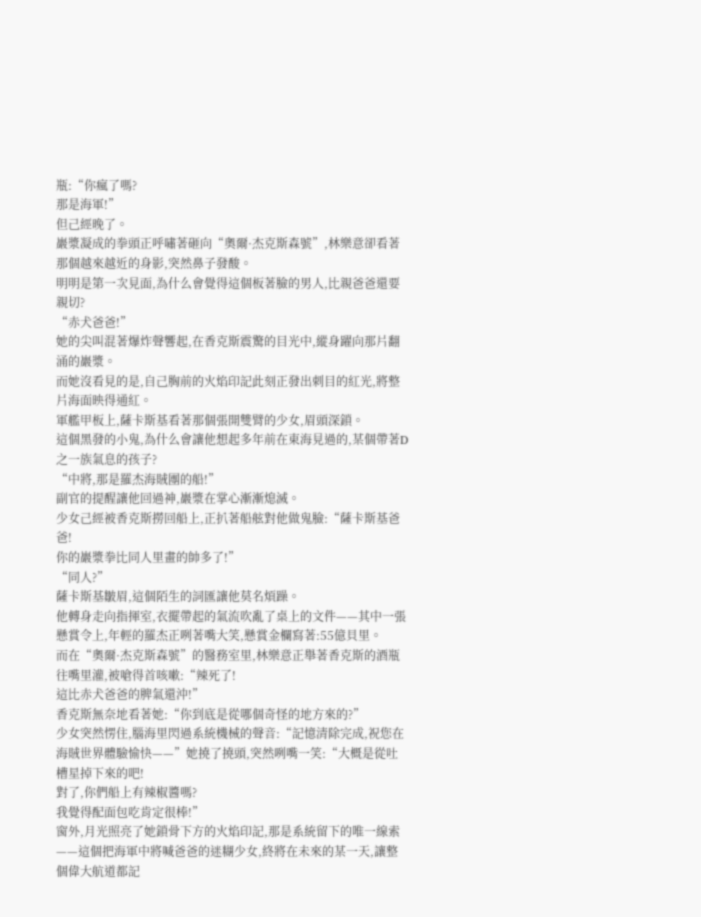瓶:“你瘋了嗎?
那是海軍!”
但己經晚了。
巖漿凝成的拳頭正呼嘯著砸向“奧爾·杰克斯森號”,林樂意卻看著那個越來越近的身影,突然鼻子發酸。
明明是第一次見面,為什么會覺得這個板著臉的男人,比親爸爸還要親切?
“赤犬爸爸!”
她的尖叫混著爆炸聲響起,在香克斯震驚的目光中,縱身躍向那片翻涌的巖漿。
而她沒看見的是,自己胸前的火焰印記此刻正發出刺目的紅光,將整片海面映得通紅。
軍艦甲板上,薩卡斯基看著那個張開雙臂的少女,眉頭深鎖。
這個黑發的小鬼,為什么會讓他想起多年前在東海見過的,某個帶著D之一族氣息的孩子?
“中將,那是羅杰海賊團的船!”
副官的提醒讓他回過神,巖漿在掌心漸漸熄滅。
少女己經被香克斯撈回船上,正扒著船舷對他做鬼臉:“薩卡斯基爸爸!
你的巖漿拳比同人里畫的帥多了!”
“同人?”
薩卡斯基皺眉,這個陌生的詞匯讓他莫名煩躁。
他轉身走向指揮室,衣擺帶起的氣流吹亂了桌上的文件——其中一張懸賞令上,年輕的羅杰正咧著嘴大笑,懸賞金欄寫著:55億貝里。
而在“奧爾·杰克斯森號”的醫務室里,林樂意正舉著香克斯的酒瓶往嘴里灌,被嗆得首咳嗽:“辣死了!
這比赤犬爸爸的脾氣還沖!”
香克斯無奈地看著她:“你到底是從哪個奇怪的地方來的?”
少女突然愣住,腦海里閃過系統機械的聲音:“記憶清除完成,祝您在海賊世界體驗愉快——”她撓了撓頭,突然咧嘴一笑:“大概是從吐槽星掉下來的吧!
對了,你們船上有辣椒醬嗎?
我覺得配面包吃肯定很棒!”
窗外,月光照亮了她鎖骨下方的火焰印記,那是系統留下的唯一線索——這個把海軍中將喊爸爸的迷糊少女,終將在未來的某一天,讓整個偉大航道都記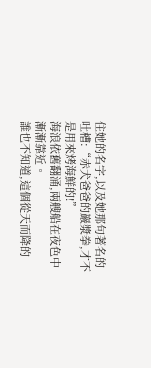住她的名字,以及她那句著名的吐槽:“赤犬爸爸的巖漿拳,才不是用來烤海鮮的!”
海浪依舊翻涌,兩艘船在夜色中漸漸靠近。
誰也不知道,這個從天而降的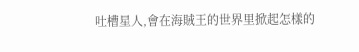吐槽星人,會在海賊王的世界里掀起怎樣的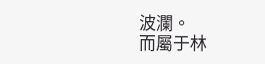波瀾。
而屬于林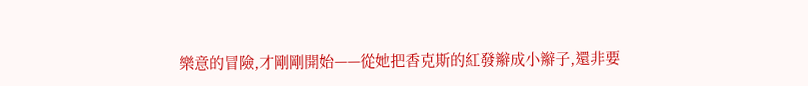樂意的冒險,才剛剛開始——從她把香克斯的紅發辮成小辮子,還非要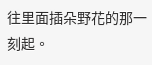往里面插朵野花的那一刻起。